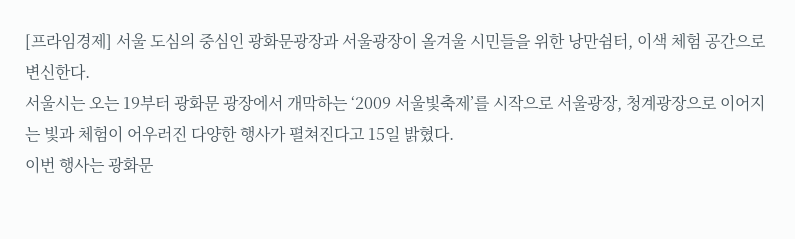[프라임경제] 서울 도심의 중심인 광화문광장과 서울광장이 올겨울 시민들을 위한 낭만쉼터, 이색 체험 공간으로 변신한다.
서울시는 오는 19부터 광화문 광장에서 개막하는 ‘2009 서울빛축제’를 시작으로 서울광장, 청계광장으로 이어지는 빛과 체험이 어우러진 다양한 행사가 펼쳐진다고 15일 밝혔다.
이번 행사는 광화문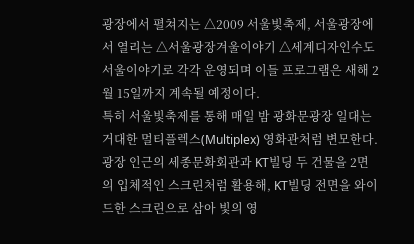광장에서 펼쳐지는 △2009 서울빛축제, 서울광장에서 열리는 △서울광장겨울이야기 △세계디자인수도 서울이야기로 각각 운영되며 이들 프로그램은 새해 2월 15일까지 계속될 예정이다.
특히 서울빛축제를 통해 매일 밤 광화문광장 일대는 거대한 멀티플렉스(Multiplex) 영화관처럼 변모한다. 광장 인근의 세종문화회관과 KT빌딩 두 건물을 2면의 입체적인 스크린처럼 활용해, KT빌딩 전면을 와이드한 스크린으로 삼아 빛의 영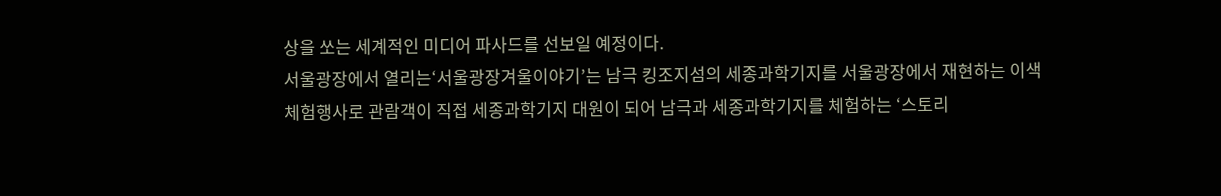상을 쏘는 세계적인 미디어 파사드를 선보일 예정이다.
서울광장에서 열리는‘서울광장겨울이야기’는 남극 킹조지섬의 세종과학기지를 서울광장에서 재현하는 이색 체험행사로 관람객이 직접 세종과학기지 대원이 되어 남극과 세종과학기지를 체험하는 ‘스토리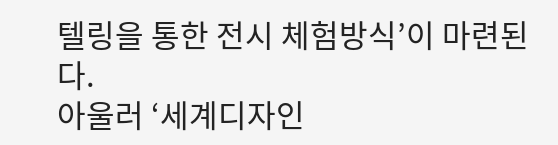텔링을 통한 전시 체험방식’이 마련된다.
아울러 ‘세계디자인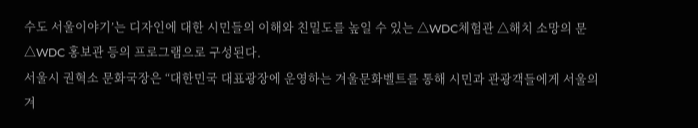수도 서울이야기’는 디자인에 대한 시민들의 이해와 친밀도를 높일 수 있는 △WDC체험관 △해치 소망의 문 △WDC 홍보관 등의 프로그램으로 구성된다.
서울시 권혁소 문화국장은 “대한민국 대표광장에 운영하는 겨울문화벨트를 통해 시민과 관광객들에게 서울의 겨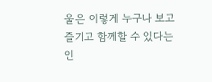울은 이렇게 누구나 보고 즐기고 함께할 수 있다는 인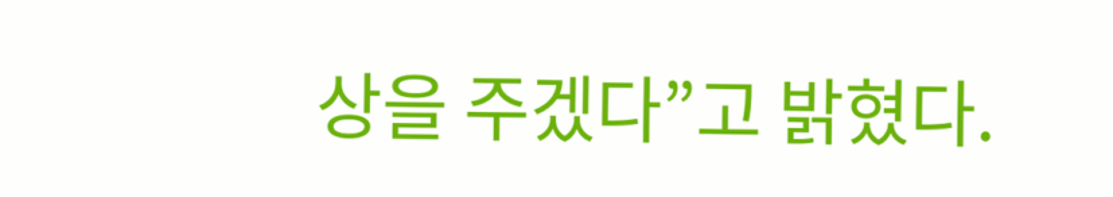상을 주겠다”고 밝혔다.